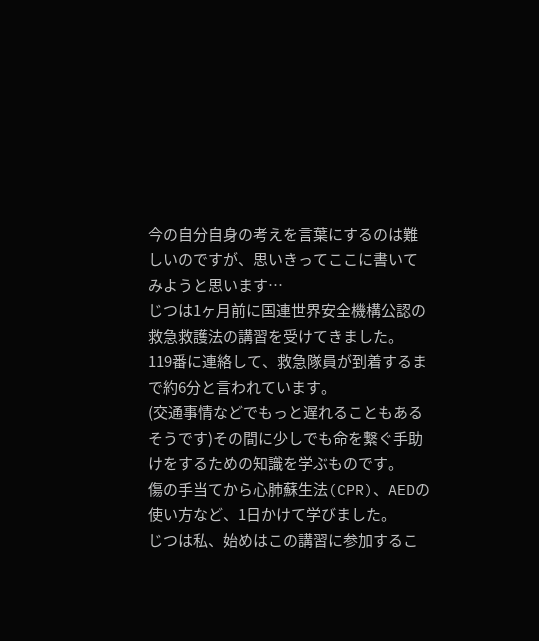今の自分自身の考えを言葉にするのは難しいのですが、思いきってここに書いてみようと思います…
じつは1ヶ月前に国連世界安全機構公認の救急救護法の講習を受けてきました。
119番に連絡して、救急隊員が到着するまで約6分と言われています。
(交通事情などでもっと遅れることもあるそうです)その間に少しでも命を繋ぐ手助けをするための知識を学ぶものです。
傷の手当てから心肺蘇生法(CPR)、AEDの使い方など、1日かけて学びました。
じつは私、始めはこの講習に参加するこ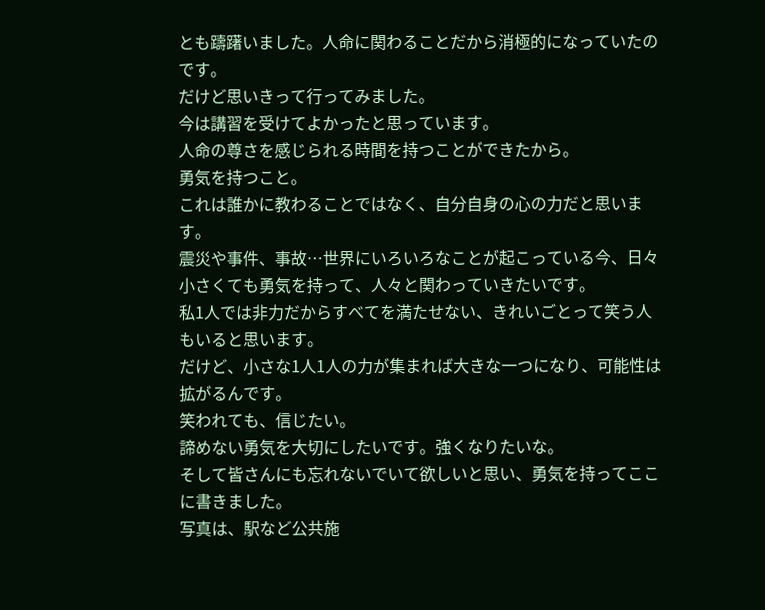とも躊躇いました。人命に関わることだから消極的になっていたのです。
だけど思いきって行ってみました。
今は講習を受けてよかったと思っています。
人命の尊さを感じられる時間を持つことができたから。
勇気を持つこと。
これは誰かに教わることではなく、自分自身の心の力だと思います。
震災や事件、事故…世界にいろいろなことが起こっている今、日々小さくても勇気を持って、人々と関わっていきたいです。
私1人では非力だからすべてを満たせない、きれいごとって笑う人もいると思います。
だけど、小さな1人1人の力が集まれば大きな一つになり、可能性は拡がるんです。
笑われても、信じたい。
諦めない勇気を大切にしたいです。強くなりたいな。
そして皆さんにも忘れないでいて欲しいと思い、勇気を持ってここに書きました。
写真は、駅など公共施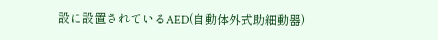設に設置されているAED(自動体外式助細動器)